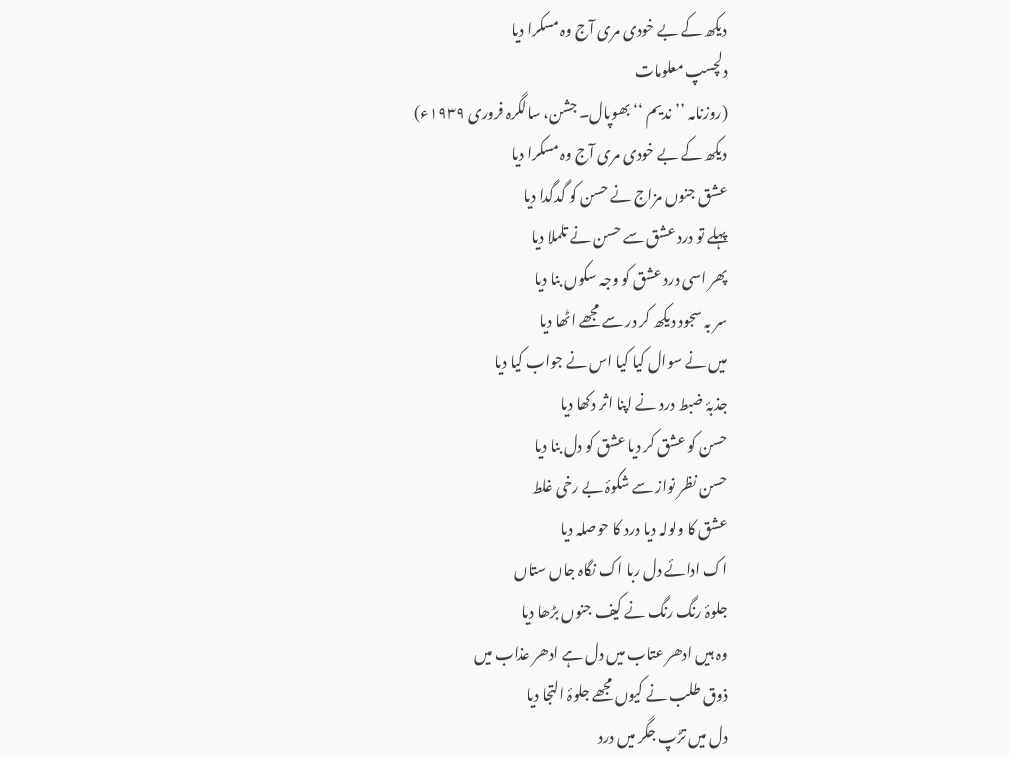دیکھ کے بے خودی مری آج وہ مسکرا دیا
دلچسپ معلومات
(روزنامہ ’’ندیم ‘‘ بھوپال۔ جشن، سالگرہ فروری ۱۹۳۹ء)
دیکھ کے بے خودی مری آج وہ مسکرا دیا
عشق جنوں مزاج نے حسن کو گدگدا دیا
پہلے تو درد عشق سے حسن نے تلملا دیا
پھر اسی درد عشق کو وجہ سکوں بنا دیا
سر بہ سجود دیکھ کر در سے مجھے اٹھا دیا
میں نے سوال کیا کیا اس نے جواب کیا دیا
جذبۂ ضبط درد نے اپنا اثر دکھا دیا
حسن کو عشق کر دیا عشق کو دل بنا دیا
حسن نظر نواز سے شکوۂ بے رخی غلط
عشق کا ولولہ دیا درد کا حوصلہ دیا
اک ادائے دل ربا اک نگاہ جاں ستاں
جلوۂ رنگ رنگ نے کیف جنوں بڑھا دیا
وہ ہیں ادھر عتاب میں دل ہے ادھر عذاب میں
ذوق طلب نے کیوں مجھے جلوۂ التجا دیا
دل میں تڑپ جگر میں درد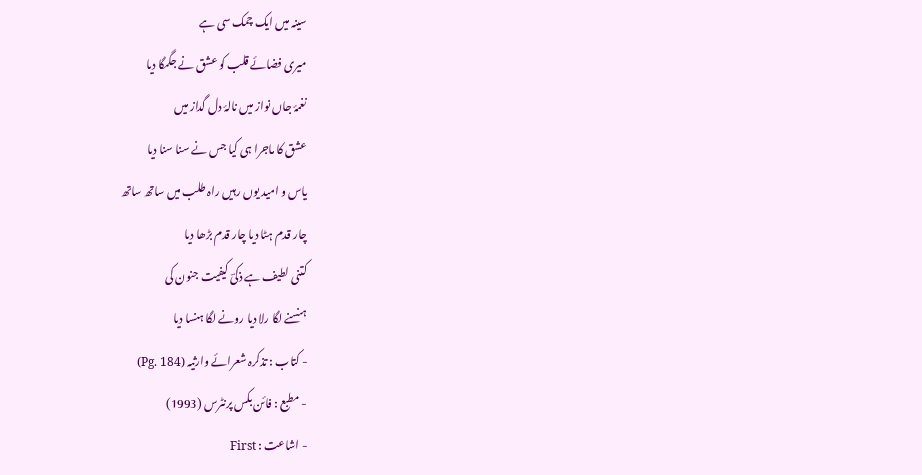سینہ میں ایک چمک سی ہے
میری فضائے قلب کو عشق نے جگمگا دیا
نغمۂ جاں نواز میں نالۂ دل گداز میں
عشق کا ماجرا ہی کیا جس نے سنا سنا دیا
یاس و امید یوں رہیں راہ طلب میں ساتھ ساتھ
چار قدم ہٹا دیا چار قدم بڑھا دیا
کتنی لطیف ہے ذکیؔ کیفیت جنون کی
ہنسنے لگا رلا دیا رونے لگا ہنسا دیا
- کتاب : تذکرہ شعرائے وارثیہ (Pg. 184)
- مطبع : فائن بکس پرنٹرس (1993)
- اشاعت : First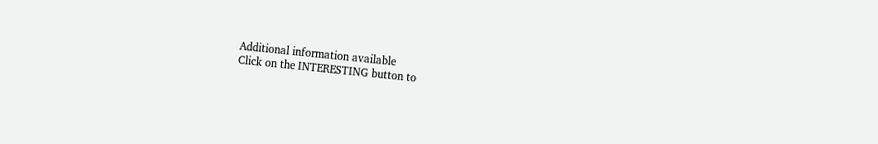Additional information available
Click on the INTERESTING button to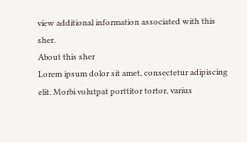view additional information associated with this sher.
About this sher
Lorem ipsum dolor sit amet, consectetur adipiscing elit. Morbi volutpat porttitor tortor, varius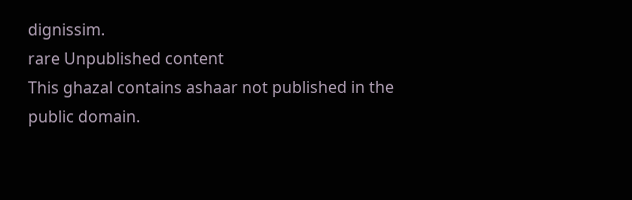dignissim.
rare Unpublished content
This ghazal contains ashaar not published in the public domain.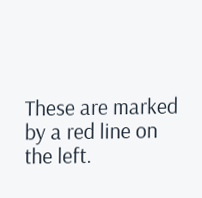These are marked by a red line on the left.